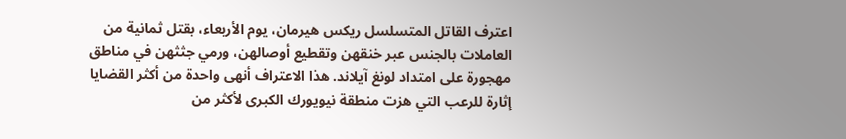اعترف القاتل المتسلسل ريكس هيرمان، يوم الأربعاء، بقتل ثمانية من العاملات بالجنس عبر خنقهن وتقطيع أوصالهن، ورمي جثثهن في مناطق مهجورة على امتداد لونغ آيلاند. هذا الاعتراف أنهى واحدة من أكثر القضايا إثارة للرعب التي هزت منطقة نيويورك الكبرى لأكثر من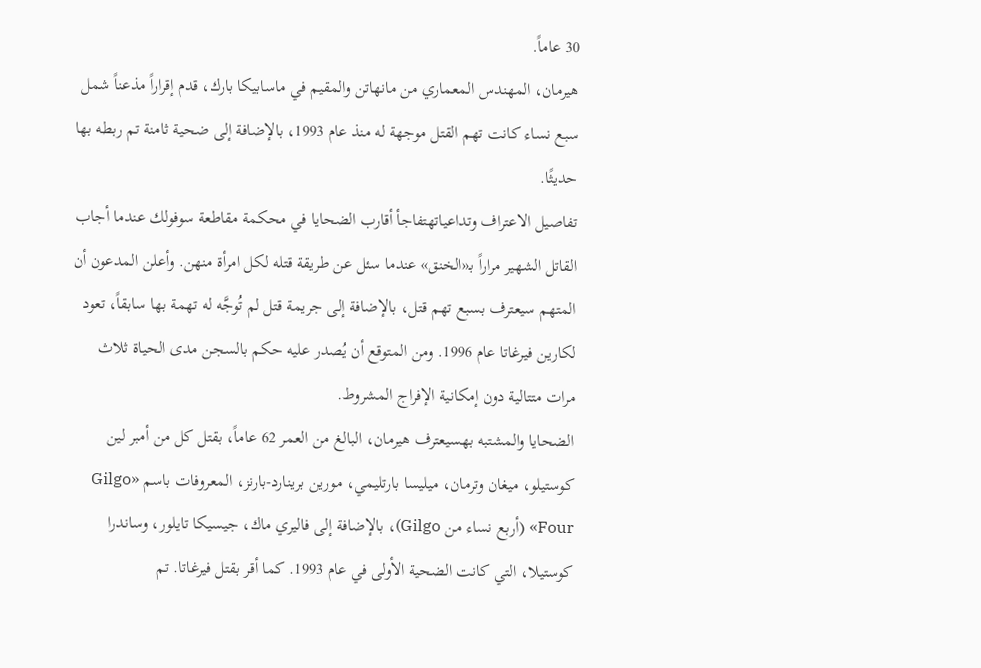30 عاماً.
هيرمان، المهندس المعماري من مانهاتن والمقيم في ماسابيكا بارك، قدم إقراراً مذعناً شمل سبع نساء كانت تهم القتل موجهة له منذ عام 1993، بالإضافة إلى ضحية ثامنة تم ربطه بها حديثًا.
تفاصيل الاعتراف وتداعياتهتفاجأ أقارب الضحايا في محكمة مقاطعة سوفولك عندما أجاب القاتل الشهير مراراً بـ«الخنق» عندما سئل عن طريقة قتله لكل امرأة منهن. وأعلن المدعون أن المتهم سيعترف بسبع تهم قتل، بالإضافة إلى جريمة قتل لم تُوجَّه له تهمة بها سابقاً، تعود لكارين فيرغاتا عام 1996. ومن المتوقع أن يُصدر عليه حكم بالسجن مدى الحياة ثلاث مرات متتالية دون إمكانية الإفراج المشروط.
الضحايا والمشتبه بهسيعترف هيرمان، البالغ من العمر 62 عاماً، بقتل كل من أمبر لين كوستيلو، ميغان وترمان، ميليسا بارتليمي، مورين برينارد-بارنز، المعروفات باسم «Gilgo Four» (أربع نساء من Gilgo)، بالإضافة إلى فاليري ماك، جيسيكا تايلور، وساندرا كوستيلا، التي كانت الضحية الأولى في عام 1993. كما أقر بقتل فيرغاتا. تم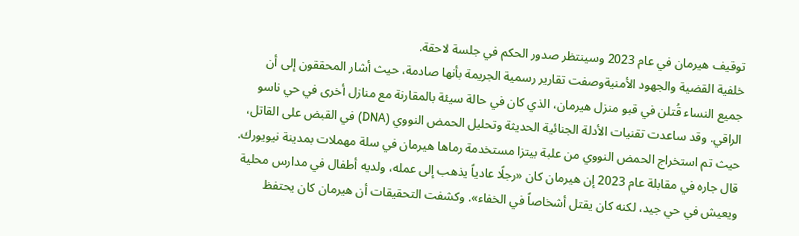توقيف هيرمان في عام 2023 وسينتظر صدور الحكم في جلسة لاحقة.
خلفية القضية والجهود الأمنيةوصفت تقارير رسمية الجريمة بأنها صادمة، حيث أشار المحققون إلى أن جميع النساء قُتلن في قبو منزل هيرمان، الذي كان في حالة سيئة بالمقارنة مع منازل أخرى في حي ناسو الراقي. وقد ساعدت تقنيات الأدلة الجنائية الحديثة وتحليل الحمض النووي (DNA) في القبض على القاتل، حيث تم استخراج الحمض النووي من علبة بيتزا مستخدمة رماها هيرمان في سلة مهملات بمدينة نيويورك.
قال جاره في مقابلة عام 2023 إن هيرمان كان «رجلًا عادياً يذهب إلى عمله، ولديه أطفال في مدارس محلية ويعيش في حي جيد، لكنه كان يقتل أشخاصاً في الخفاء». وكشفت التحقيقات أن هيرمان كان يحتفظ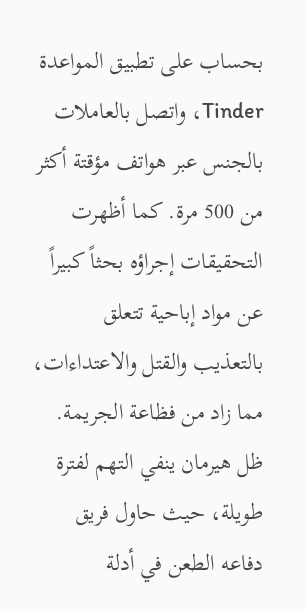بحساب على تطبيق المواعدة Tinder، واتصل بالعاملات بالجنس عبر هواتف مؤقتة أكثر من 500 مرة. كما أظهرت التحقيقات إجراؤه بحثاً كبيراً عن مواد إباحية تتعلق بالتعذيب والقتل والاعتداءات، مما زاد من فظاعة الجريمة.
ظل هيرمان ينفي التهم لفترة طويلة، حيث حاول فريق دفاعه الطعن في أدلة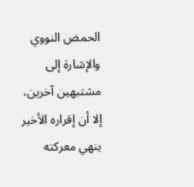الحمض النووي والإشارة إلى مشتبهين آخرين، إلا أن إقراره الأخير ينهي معركته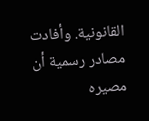القانونية. وأفادت مصادر رسمية أن مصيره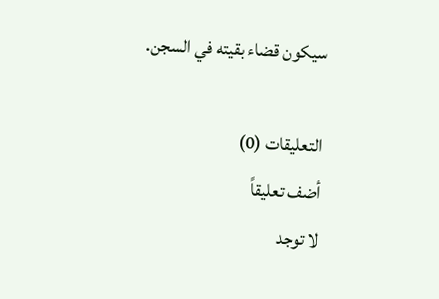سيكون قضاء بقيته في السجن.

التعليقات (0)
أضف تعليقاً
لا توجد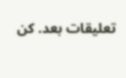تعليقات بعد. كن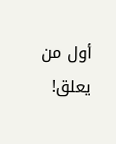أول من يعلق!